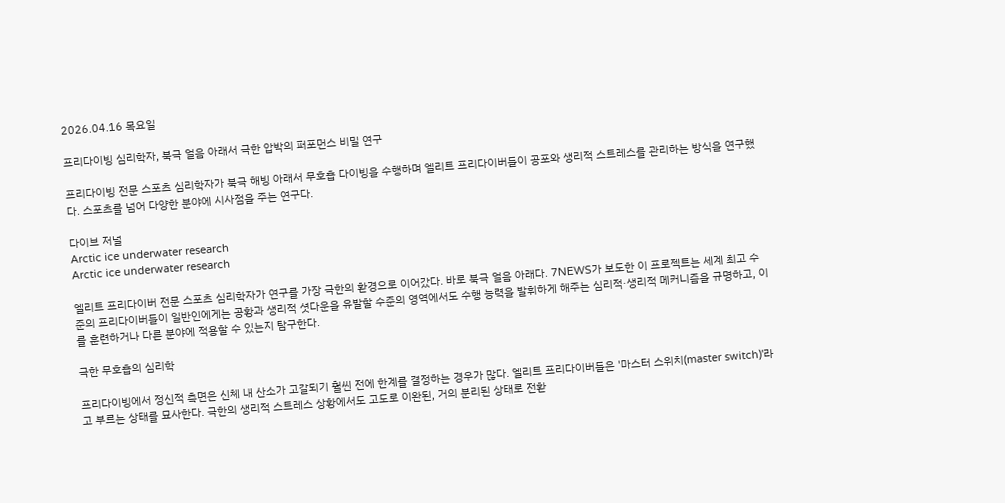2026.04.16 목요일

프리다이빙 심리학자, 북극 얼음 아래서 극한 압박의 퍼포먼스 비밀 연구

프리다이빙 전문 스포츠 심리학자가 북극 해빙 아래서 무호흡 다이빙을 수행하며 엘리트 프리다이버들이 공포와 생리적 스트레스를 관리하는 방식을 연구했다. 스포츠를 넘어 다양한 분야에 시사점을 주는 연구다.

다이브 저널
Arctic ice underwater research
Arctic ice underwater research

엘리트 프리다이버 전문 스포츠 심리학자가 연구를 가장 극한의 환경으로 이어갔다. 바로 북극 얼음 아래다. 7NEWS가 보도한 이 프로젝트는 세계 최고 수준의 프리다이버들이 일반인에게는 공황과 생리적 셧다운을 유발할 수준의 영역에서도 수행 능력을 발휘하게 해주는 심리적·생리적 메커니즘을 규명하고, 이를 훈련하거나 다른 분야에 적용할 수 있는지 탐구한다.

극한 무호흡의 심리학

프리다이빙에서 정신적 측면은 신체 내 산소가 고갈되기 훨씬 전에 한계를 결정하는 경우가 많다. 엘리트 프리다이버들은 '마스터 스위치(master switch)'라고 부르는 상태를 묘사한다. 극한의 생리적 스트레스 상황에서도 고도로 이완된, 거의 분리된 상태로 전환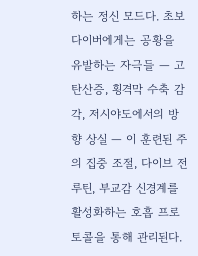하는 정신 모드다. 초보 다이버에게는 공황을 유발하는 자극들 — 고탄산증, 횡격막 수축 감각, 저시야도에서의 방향 상실 — 이 훈련된 주의 집중 조절, 다이브 전 루틴, 부교감 신경계를 활성화하는 호흡 프로토콜을 통해 관리된다.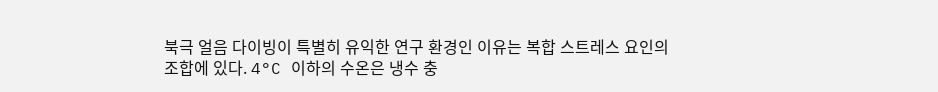북극 얼음 다이빙이 특별히 유익한 연구 환경인 이유는 복합 스트레스 요인의 조합에 있다. 4°C 이하의 수온은 냉수 충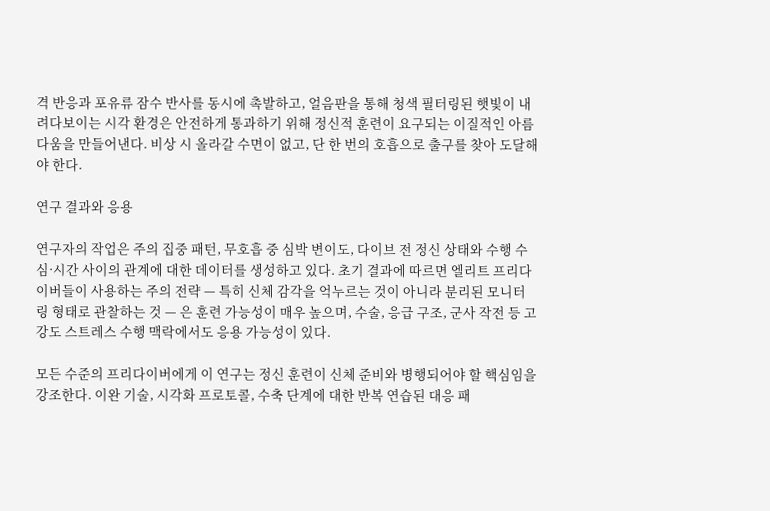격 반응과 포유류 잠수 반사를 동시에 촉발하고, 얼음판을 통해 청색 필터링된 햇빛이 내려다보이는 시각 환경은 안전하게 통과하기 위해 정신적 훈련이 요구되는 이질적인 아름다움을 만들어낸다. 비상 시 올라갈 수면이 없고, 단 한 번의 호흡으로 출구를 찾아 도달해야 한다.

연구 결과와 응용

연구자의 작업은 주의 집중 패턴, 무호흡 중 심박 변이도, 다이브 전 정신 상태와 수행 수심·시간 사이의 관계에 대한 데이터를 생성하고 있다. 초기 결과에 따르면 엘리트 프리다이버들이 사용하는 주의 전략 — 특히 신체 감각을 억누르는 것이 아니라 분리된 모니터링 형태로 관찰하는 것 — 은 훈련 가능성이 매우 높으며, 수술, 응급 구조, 군사 작전 등 고강도 스트레스 수행 맥락에서도 응용 가능성이 있다.

모든 수준의 프리다이버에게 이 연구는 정신 훈련이 신체 준비와 병행되어야 할 핵심임을 강조한다. 이완 기술, 시각화 프로토콜, 수축 단계에 대한 반복 연습된 대응 패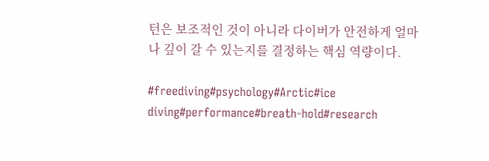턴은 보조적인 것이 아니라 다이버가 안전하게 얼마나 깊이 갈 수 있는지를 결정하는 핵심 역량이다.

#freediving#psychology#Arctic#ice diving#performance#breath-hold#research